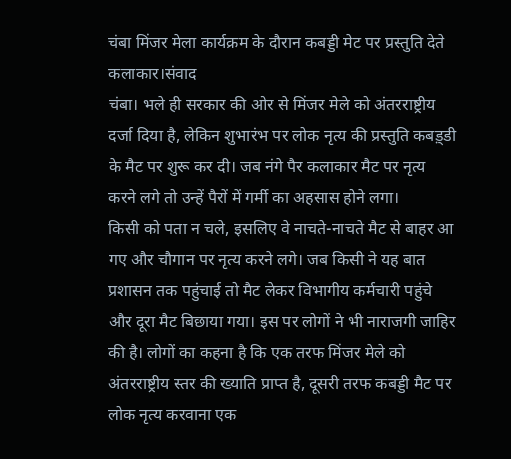चंबा मिंजर मेला कार्यक्रम के दौरान कबड्डी मेट पर प्रस्तुति देते कलाकार।संवाद
चंबा। भले ही सरकार की ओर से मिंजर मेले को अंतरराष्ट्रीय दर्जा दिया है, लेकिन शुभारंभ पर लोक नृत्य की प्रस्तुति कबड़्डी के मैट पर शुरू कर दी। जब नंगे पैर कलाकार मैट पर नृत्य करने लगे तो उन्हें पैरों में गर्मी का अहसास होने लगा।
किसी को पता न चले, इसलिए वे नाचते-नाचते मैट से बाहर आ गए और चौगान पर नृत्य करने लगे। जब किसी ने यह बात प्रशासन तक पहुंचाई तो मैट लेकर विभागीय कर्मचारी पहुंचे और दूरा मैट बिछाया गया। इस पर लोगों ने भी नाराजगी जाहिर की है। लोगों का कहना है कि एक तरफ मिंजर मेले को अंतरराष्ट्रीय स्तर की ख्याति प्राप्त है, दूसरी तरफ कबड्डी मैट पर लोक नृत्य करवाना एक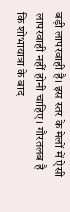बड़ी लापरवाही है। इस स्तर के मेलों में ऐसी लापरवाही नहीं होनी चाहिए। गौरतलब है कि शोभायात्रा के बाद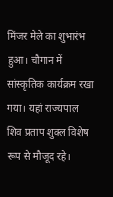मिंजर मेले का शुभारंभ हुआ। चौगान में सांस्कृतिक कार्यक्रम रखा गया। यहां राज्यपाल शिव प्रताप शुक्ल विशेष रूप से मौजूद रहे।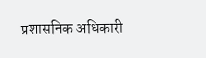प्रशासनिक अधिकारी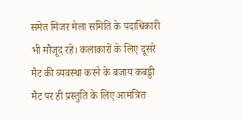समेत मिंजर मेला समिति के पदाधिकारी भी मौजूद रहे। कलाकारों के लिए दूसरे मैट की व्यवस्था करने के बजाय कबड्डी मैट पर ही प्रस्तुति के लिए आमंत्रित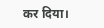कर दिया।